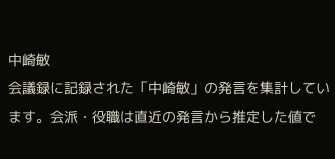中崎敏
会議録に記録された「中崎敏」の発言を集計しています。会派・役職は直近の発言から推定した値で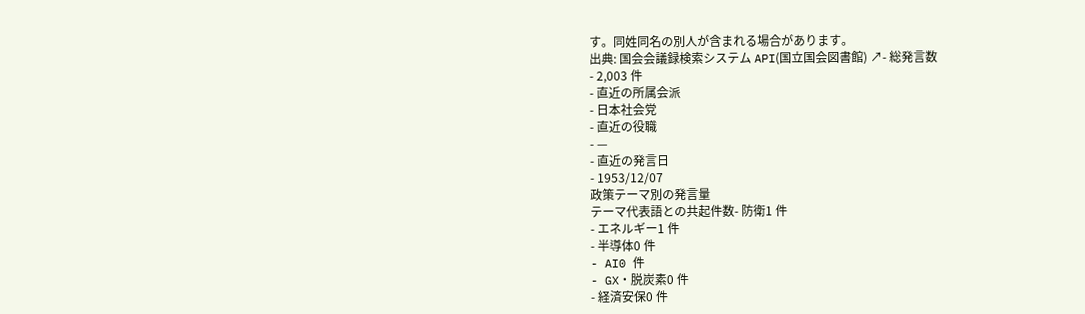す。同姓同名の別人が含まれる場合があります。
出典: 国会会議録検索システム API(国立国会図書館) ↗- 総発言数
- 2,003 件
- 直近の所属会派
- 日本社会党
- 直近の役職
- —
- 直近の発言日
- 1953/12/07
政策テーマ別の発言量
テーマ代表語との共起件数- 防衛1 件
- エネルギー1 件
- 半導体0 件
- AI0 件
- GX・脱炭素0 件
- 経済安保0 件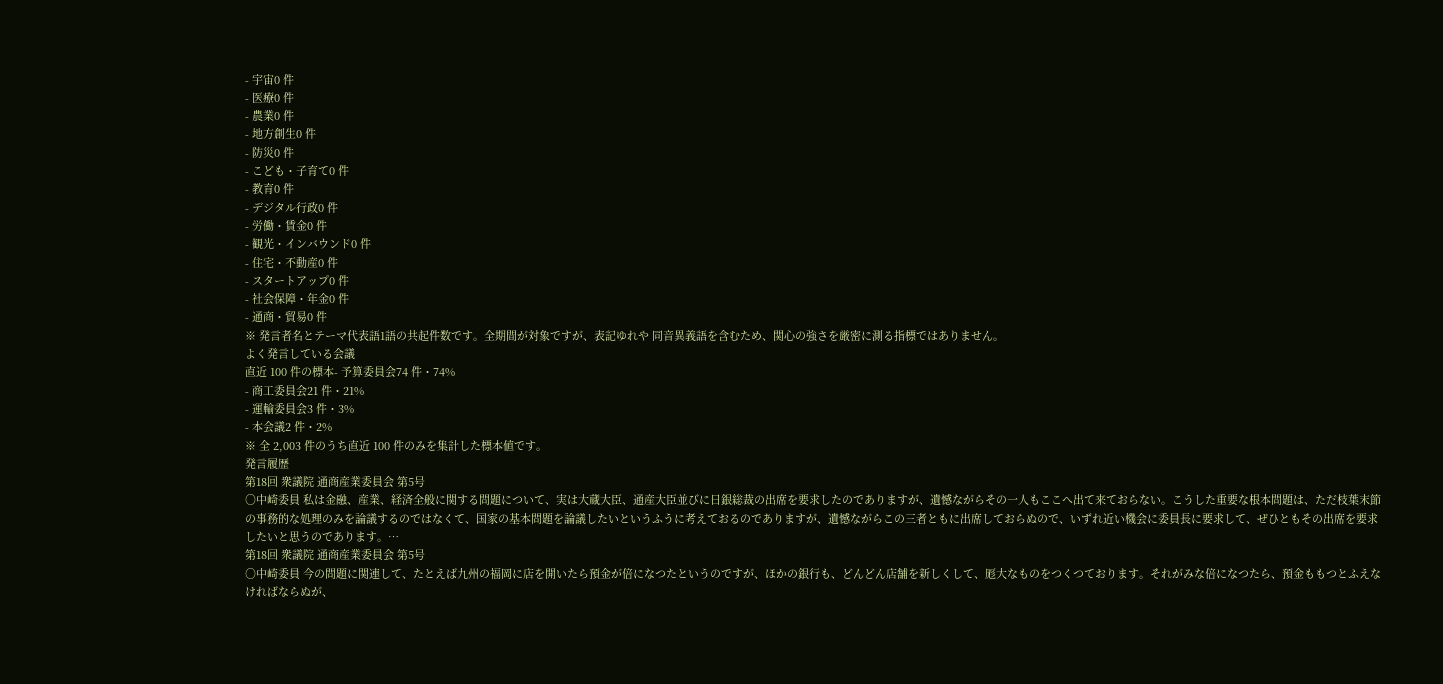- 宇宙0 件
- 医療0 件
- 農業0 件
- 地方創生0 件
- 防災0 件
- こども・子育て0 件
- 教育0 件
- デジタル行政0 件
- 労働・賃金0 件
- 観光・インバウンド0 件
- 住宅・不動産0 件
- スタートアップ0 件
- 社会保障・年金0 件
- 通商・貿易0 件
※ 発言者名とテーマ代表語1語の共起件数です。全期間が対象ですが、表記ゆれや 同音異義語を含むため、関心の強さを厳密に測る指標ではありません。
よく発言している会議
直近 100 件の標本- 予算委員会74 件・74%
- 商工委員会21 件・21%
- 運輸委員会3 件・3%
- 本会議2 件・2%
※ 全 2,003 件のうち直近 100 件のみを集計した標本値です。
発言履歴
第18回 衆議院 通商産業委員会 第5号
○中崎委員 私は金融、産業、経済全般に関する問題について、実は大蔵大臣、通産大臣並びに日銀総裁の出席を要求したのでありますが、遺憾ながらその一人もここへ出て来ておらない。こうした重要な根本問題は、ただ枝葉末節の事務的な処理のみを論議するのではなくて、国家の基本問題を論議したいというふうに考えておるのでありますが、遺憾ながらこの三者ともに出席しておらぬので、いずれ近い機会に委員長に要求して、ぜひともその出席を要求したいと思うのであります。…
第18回 衆議院 通商産業委員会 第5号
○中崎委員 今の問題に関連して、たとえば九州の福岡に店を開いたら預金が倍になつたというのですが、ほかの銀行も、どんどん店舗を新しくして、厖大なものをつくつております。それがみな倍になつたら、預金ももつとふえなければならぬが、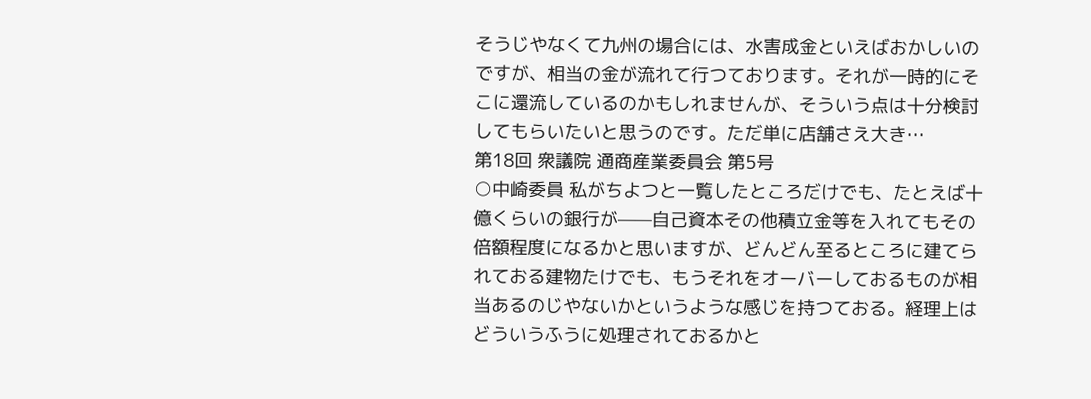そうじやなくて九州の場合には、水害成金といえばおかしいのですが、相当の金が流れて行つております。それが一時的にそこに還流しているのかもしれませんが、そういう点は十分検討してもらいたいと思うのです。ただ単に店舗さえ大き…
第18回 衆議院 通商産業委員会 第5号
○中崎委員 私がちよつと一覧したところだけでも、たとえば十億くらいの銀行が——自己資本その他積立金等を入れてもその倍額程度になるかと思いますが、どんどん至るところに建てられておる建物たけでも、もうそれをオーバーしておるものが相当あるのじやないかというような感じを持つておる。経理上はどういうふうに処理されておるかと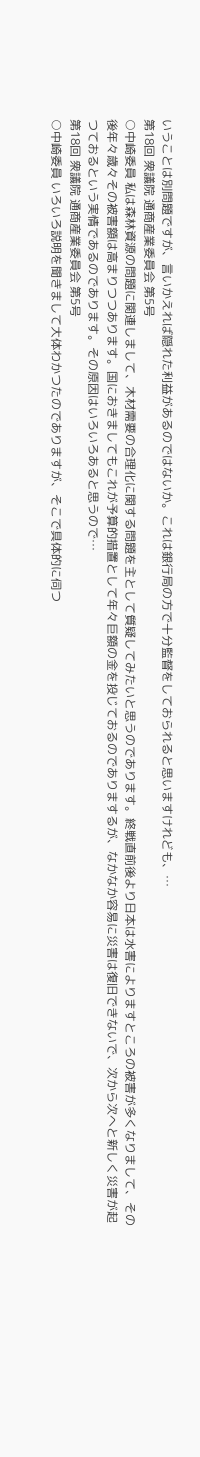いうことは別問題ですが、言いかえれば隠れた利益があるのではないか。これは銀行局の方で十分監督をしておられると思いますけれども、…
第18回 衆議院 通商産業委員会 第5号
○中崎委員 私は森林資源の問題に関連しまして、木材需要の合理化に関する問題を主として質疑してみたいと思うのであります。終戦直前後より日本は水害によりますところの被害が多くなりまして、その後年々歳々その被害額は高まりつつあります。国におきましてもこれが予算的措置として年々巨額の金を投じておるのでありまするが、なかなか容易に災害は復旧できないで、次から次へと新しく災害が起つておるという実情であるのであります。その原因はいろいろあると思うので…
第18回 衆議院 通商産業委員会 第5号
○中崎委員 いろいろ説明を聞きまして大体わかつたのでありますが、そこで具体的に伺つ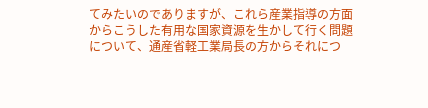てみたいのでありますが、これら産業指導の方面からこうした有用な国家資源を生かして行く問題について、通産省軽工業局長の方からそれにつ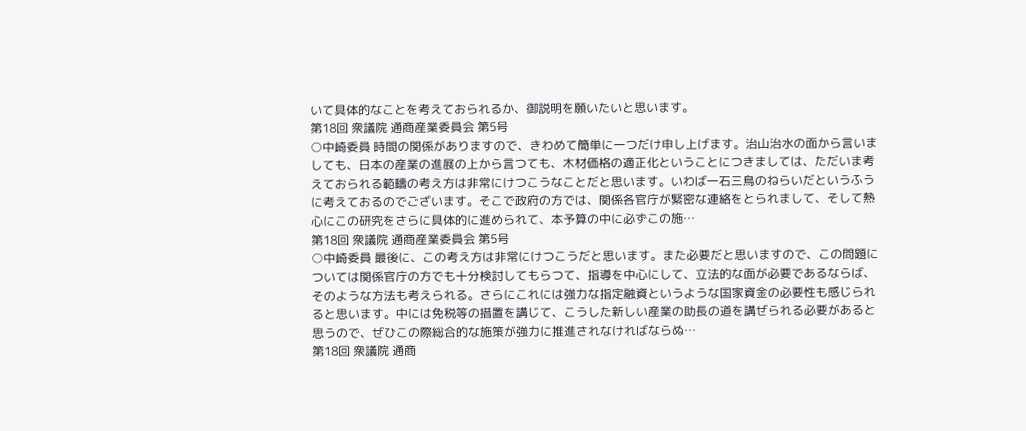いて具体的なことを考えておられるか、御説明を願いたいと思います。
第18回 衆議院 通商産業委員会 第5号
○中崎委員 時間の関係がありますので、きわめて簡単に一つだけ申し上げます。治山治水の面から言いましても、日本の産業の進展の上から言つても、木材価格の適正化ということにつきましては、ただいま考えておられる範疇の考え方は非常にけつこうなことだと思います。いわば一石三鳥のねらいだというふうに考えておるのでございます。そこで政府の方では、関係各官庁が緊密な連絡をとられまして、そして熱心にこの研究をさらに具体的に進められて、本予算の中に必ずこの施…
第18回 衆議院 通商産業委員会 第5号
○中崎委員 最後に、この考え方は非常にけつこうだと思います。また必要だと思いますので、この問題については関係官庁の方でも十分検討してもらつて、指導を中心にして、立法的な面が必要であるならば、そのような方法も考えられる。さらにこれには強力な指定融資というような国家資金の必要性も感じられると思います。中には免税等の措置を講じて、こうした新しい産業の助長の道を講ぜられる必要があると思うので、ぜひこの際総合的な施策が強力に推進されなければならぬ…
第18回 衆議院 通商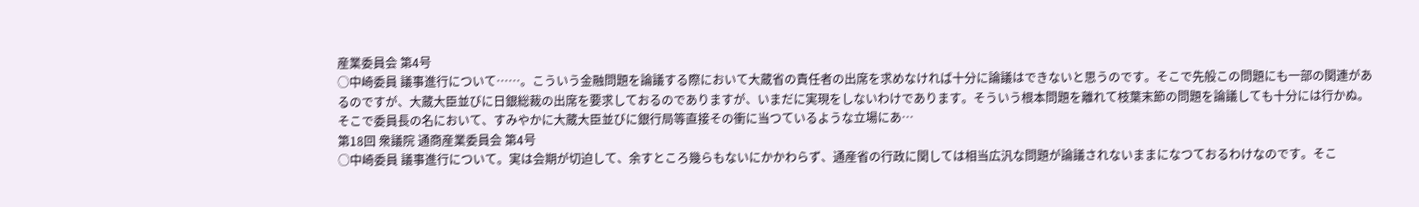産業委員会 第4号
○中崎委員 議事進行について……。こういう金融問題を論議する際において大蔵省の責任者の出席を求めなければ十分に論議はできないと思うのです。そこで先般この問題にも一部の関連があるのですが、大蔵大臣並びに日銀総裁の出席を要求しておるのでありますが、いまだに実現をしないわけであります。そういう根本問題を離れて枝葉末節の問題を論議しても十分には行かぬ。そこで委員長の名において、すみやかに大蔵大臣並びに銀行局等直接その衝に当つているような立場にあ…
第18回 衆議院 通商産業委員会 第4号
○中崎委員 議事進行について。実は会期が切迫して、余すところ幾らもないにかかわらず、通産省の行政に関しては相当広汎な問題が論議されないままになつておるわけなのです。そこ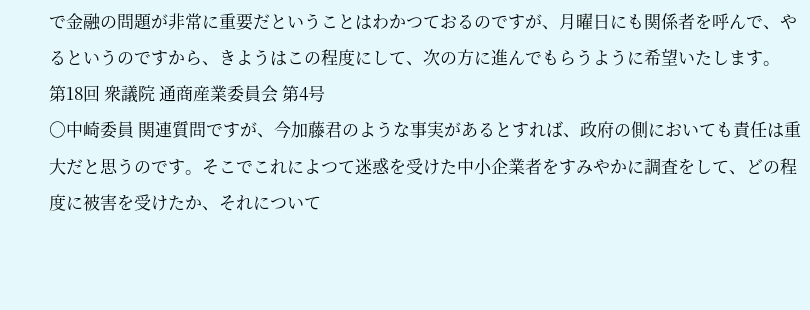で金融の問題が非常に重要だということはわかつておるのですが、月曜日にも関係者を呼んで、やるというのですから、きようはこの程度にして、次の方に進んでもらうように希望いたします。
第18回 衆議院 通商産業委員会 第4号
○中崎委員 関連質問ですが、今加藤君のような事実があるとすれば、政府の側においても責任は重大だと思うのです。そこでこれによつて迷惑を受けた中小企業者をすみやかに調査をして、どの程度に被害を受けたか、それについて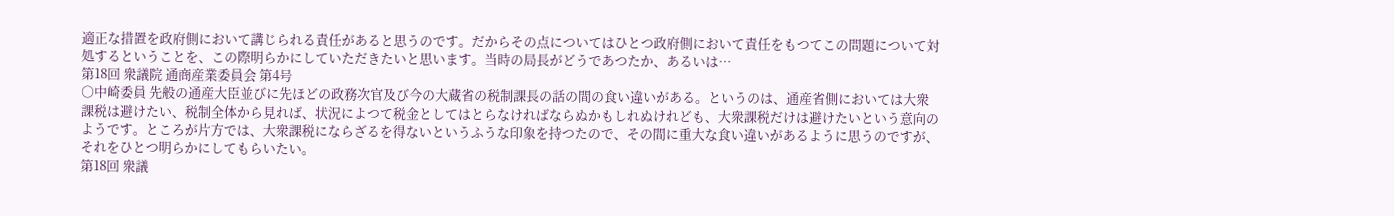適正な措置を政府側において講じられる責任があると思うのです。だからその点についてはひとつ政府側において責任をもつてこの問題について対処するということを、この際明らかにしていただきたいと思います。当時の局長がどうであつたか、あるいは…
第18回 衆議院 通商産業委員会 第4号
○中崎委員 先般の通産大臣並びに先ほどの政務次官及び今の大蔵省の税制課長の話の間の食い違いがある。というのは、通産省側においては大衆課税は避けたい、税制全体から見れば、状況によつて税金としてはとらなければならぬかもしれぬけれども、大衆課税だけは避けたいという意向のようです。ところが片方では、大衆課税にならざるを得ないというふうな印象を持つたので、その間に重大な食い違いがあるように思うのですが、それをひとつ明らかにしてもらいたい。
第18回 衆議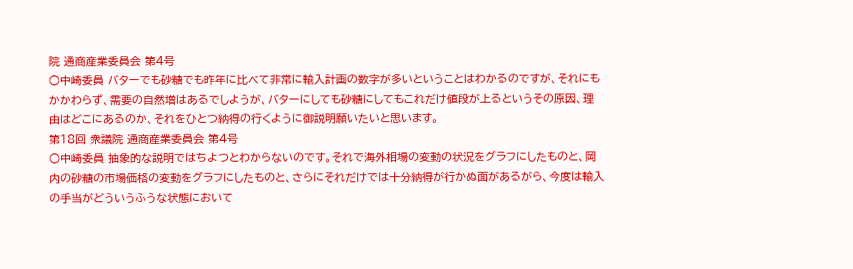院 通商産業委員会 第4号
○中崎委員 バターでも砂糖でも昨年に比べて非常に輸入計画の数字が多いということはわかるのですが、それにもかかわらず、需要の自然増はあるでしようが、バターにしても砂糖にしてもこれだけ値段が上るというその原因、理由はどこにあるのか、それをひとつ納得の行くように御説明願いたいと思います。
第18回 衆議院 通商産業委員会 第4号
○中崎委員 抽象的な説明ではちよつとわからないのです。それで海外相場の変動の状況をグラフにしたものと、岡内の砂糖の市場価格の変動をグラフにしたものと、さらにそれだけでは十分納得が行かぬ面があるがら、今度は輸入の手当がどういうふうな状態において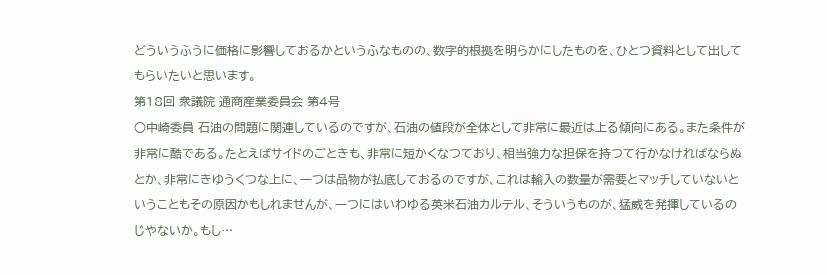どういうふうに価格に影響しておるかというふなものの、数字的根拠を明らかにしたものを、ひとつ資料として出してもらいたいと思います。
第18回 衆議院 通商産業委員会 第4号
○中崎委員 石油の問題に関連しているのですが、石油の値段が全体として非常に最近は上る傾向にある。また条件が非常に酷である。たとえばサイドのごときも、非常に短かくなつており、相当強力な担保を持つて行かなければならぬとか、非常にきゆうくつな上に、一つは品物が払底しておるのですが、これは輸入の数量が需要とマッチしていないということもその原因かもしれませんが、一つにはいわゆる英米石油カルテル、そういうものが、猛威を発揮しているのじやないか。もし…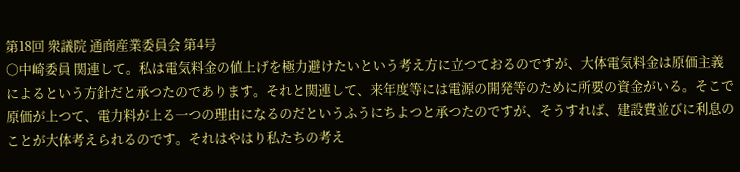第18回 衆議院 通商産業委員会 第4号
○中崎委員 関連して。私は電気料金の値上げを極力避けたいという考え方に立つておるのですが、大体電気料金は原価主義によるという方針だと承つたのであります。それと関連して、来年度等には電源の開発等のために所要の資金がいる。そこで原価が上つて、電力料が上る一つの理由になるのだというふうにちよつと承つたのですが、そうすれば、建設費並びに利息のことが大体考えられるのです。それはやはり私たちの考え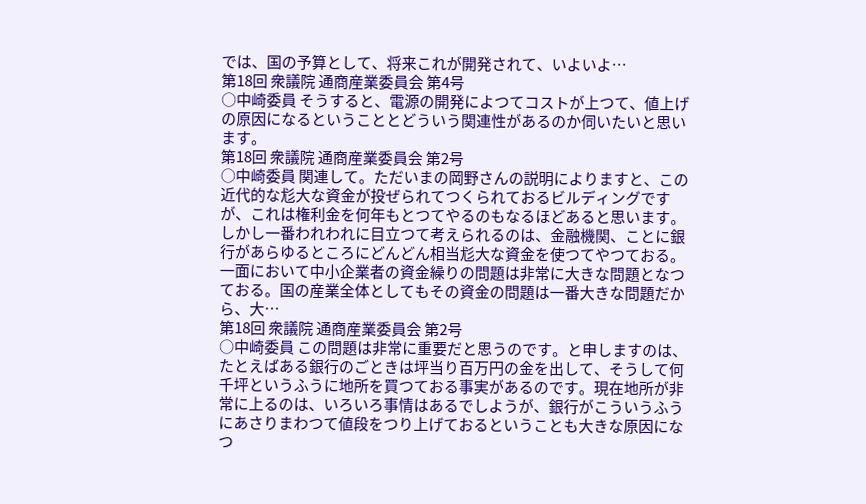では、国の予算として、将来これが開発されて、いよいよ…
第18回 衆議院 通商産業委員会 第4号
○中崎委員 そうすると、電源の開発によつてコストが上つて、値上げの原因になるということとどういう関連性があるのか伺いたいと思います。
第18回 衆議院 通商産業委員会 第2号
○中崎委員 関連して。ただいまの岡野さんの説明によりますと、この近代的な尨大な資金が投ぜられてつくられておるビルディングですが、これは権利金を何年もとつてやるのもなるほどあると思います。しかし一番われわれに目立つて考えられるのは、金融機関、ことに銀行があらゆるところにどんどん相当尨大な資金を使つてやつておる。一面において中小企業者の資金繰りの問題は非常に大きな問題となつておる。国の産業全体としてもその資金の問題は一番大きな問題だから、大…
第18回 衆議院 通商産業委員会 第2号
○中崎委員 この問題は非常に重要だと思うのです。と申しますのは、たとえばある銀行のごときは坪当り百万円の金を出して、そうして何千坪というふうに地所を買つておる事実があるのです。現在地所が非常に上るのは、いろいろ事情はあるでしようが、銀行がこういうふうにあさりまわつて値段をつり上げておるということも大きな原因になつ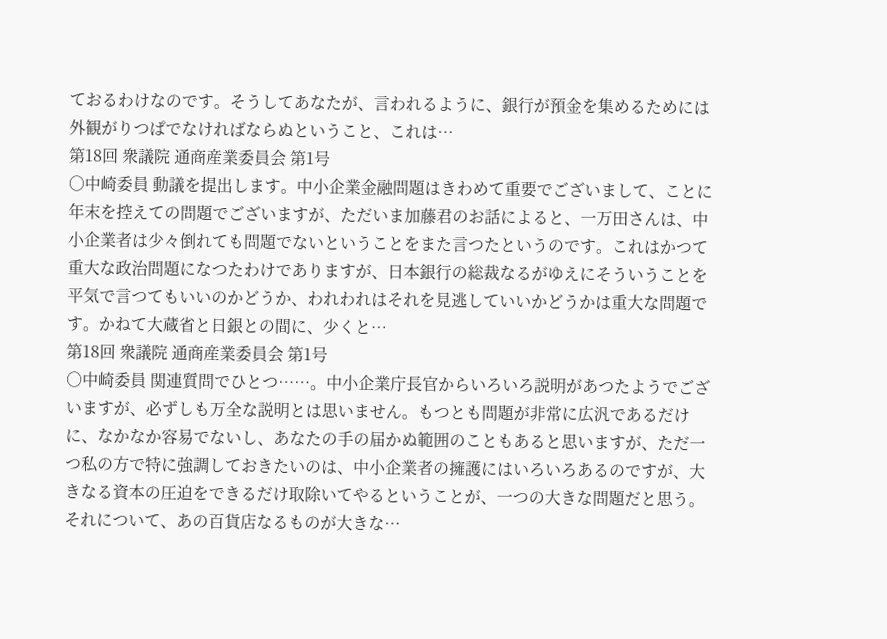ておるわけなのです。そうしてあなたが、言われるように、銀行が預金を集めるためには外観がりつぱでなければならぬということ、これは…
第18回 衆議院 通商産業委員会 第1号
○中崎委員 動議を提出します。中小企業金融問題はきわめて重要でございまして、ことに年末を控えての問題でございますが、ただいま加藤君のお話によると、一万田さんは、中小企業者は少々倒れても問題でないということをまた言つたというのです。これはかつて重大な政治問題になつたわけでありますが、日本銀行の総裁なるがゆえにそういうことを平気で言つてもいいのかどうか、われわれはそれを見逃していいかどうかは重大な問題です。かねて大蔵省と日銀との間に、少くと…
第18回 衆議院 通商産業委員会 第1号
○中崎委員 関連質問でひとつ……。中小企業庁長官からいろいろ説明があつたようでございますが、必ずしも万全な説明とは思いません。もつとも問題が非常に広汎であるだけに、なかなか容易でないし、あなたの手の届かぬ範囲のこともあると思いますが、ただ一つ私の方で特に強調しておきたいのは、中小企業者の擁護にはいろいろあるのですが、大きなる資本の圧迫をできるだけ取除いてやるということが、一つの大きな問題だと思う。それについて、あの百貨店なるものが大きな…